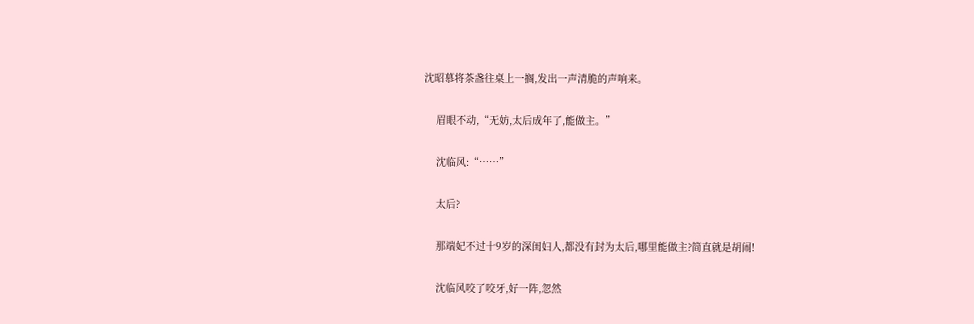沈昭慕将茶盏往桌上一搁,发出一声清脆的声响来。

    眉眼不动,“无妨,太后成年了,能做主。”

    沈临风:“……”

    太后?

    那端妃不过十9岁的深闺妇人,都没有封为太后,哪里能做主?简直就是胡闹!

    沈临风咬了咬牙,好一阵,忽然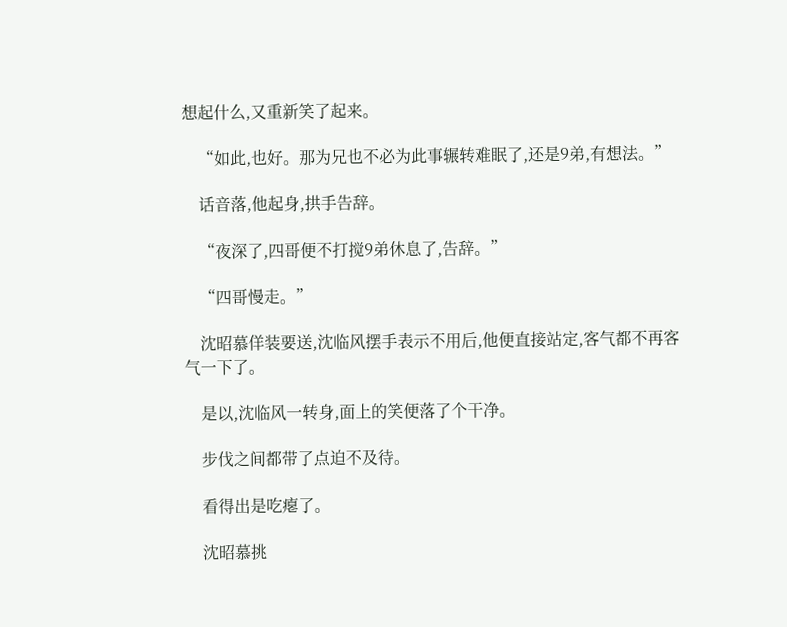想起什么,又重新笑了起来。

    “如此,也好。那为兄也不必为此事辗转难眠了,还是9弟,有想法。”

    话音落,他起身,拱手告辞。

    “夜深了,四哥便不打搅9弟休息了,告辞。”

    “四哥慢走。”

    沈昭慕佯装要送,沈临风摆手表示不用后,他便直接站定,客气都不再客气一下了。

    是以,沈临风一转身,面上的笑便落了个干净。

    步伐之间都带了点迫不及待。

    看得出是吃瘪了。

    沈昭慕挑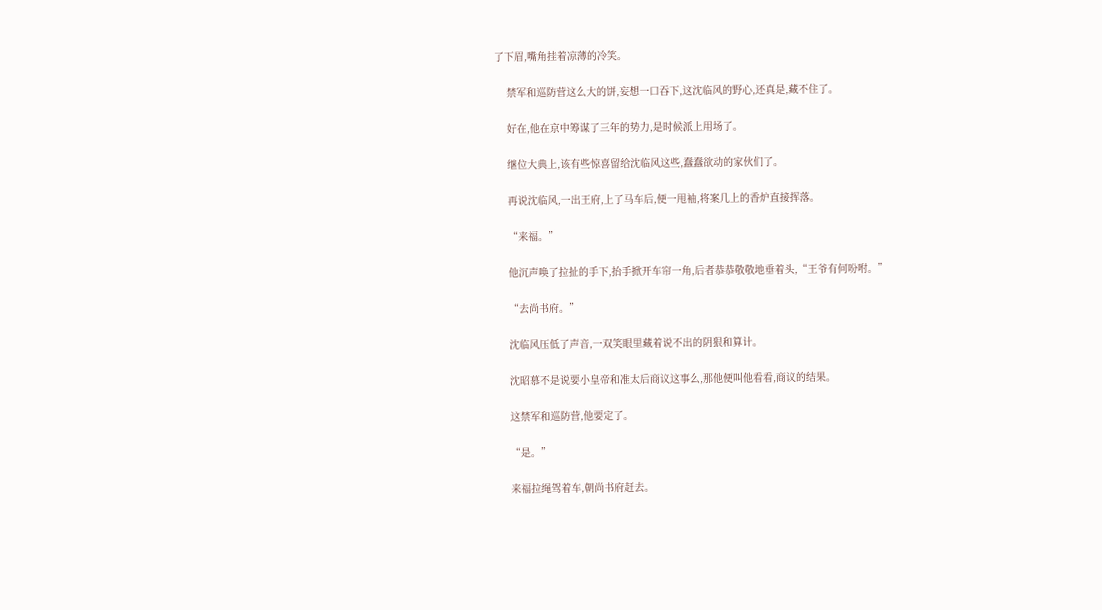了下眉,嘴角挂着凉薄的冷笑。

    禁军和巡防营这么大的饼,妄想一口吞下,这沈临风的野心,还真是,藏不住了。

    好在,他在京中筹谋了三年的势力,是时候派上用场了。

    继位大典上,该有些惊喜留给沈临风这些,蠢蠢欲动的家伙们了。

    再说沈临风,一出王府,上了马车后,便一甩袖,将案几上的香炉直接挥落。

    “来福。”

    他沉声唤了拉扯的手下,抬手掀开车帘一角,后者恭恭敬敬地垂着头,“王爷有何吩咐。”

    “去尚书府。”

    沈临风压低了声音,一双笑眼里藏着说不出的阴狠和算计。

    沈昭慕不是说要小皇帝和准太后商议这事么,那他便叫他看看,商议的结果。

    这禁军和巡防营,他要定了。

    “是。”

    来福拉绳驾着车,朝尚书府赶去。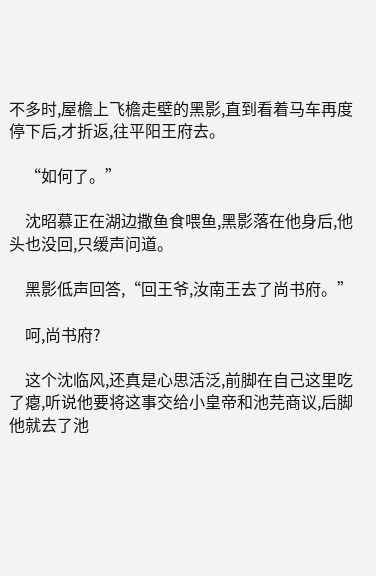不多时,屋檐上飞檐走壁的黑影,直到看着马车再度停下后,才折返,往平阳王府去。

    “如何了。”

    沈昭慕正在湖边撒鱼食喂鱼,黑影落在他身后,他头也没回,只缓声问道。

    黑影低声回答,“回王爷,汝南王去了尚书府。”

    呵,尚书府?

    这个沈临风,还真是心思活泛,前脚在自己这里吃了瘪,听说他要将这事交给小皇帝和池芫商议,后脚他就去了池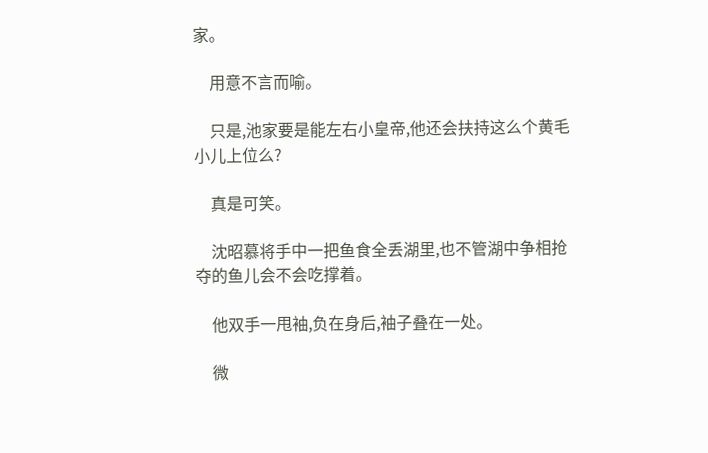家。

    用意不言而喻。

    只是,池家要是能左右小皇帝,他还会扶持这么个黄毛小儿上位么?

    真是可笑。

    沈昭慕将手中一把鱼食全丢湖里,也不管湖中争相抢夺的鱼儿会不会吃撑着。

    他双手一甩袖,负在身后,袖子叠在一处。

    微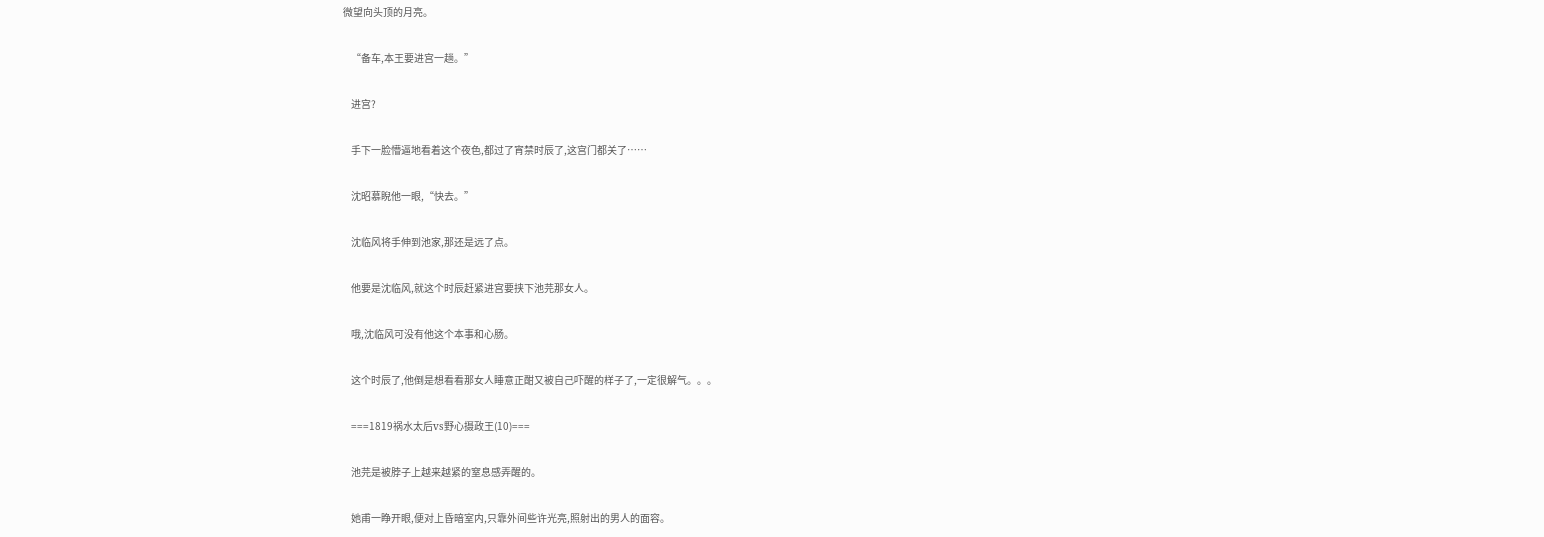微望向头顶的月亮。

    “备车,本王要进宫一趟。”

    进宫?

    手下一脸懵逼地看着这个夜色,都过了宵禁时辰了,这宫门都关了……

    沈昭慕睨他一眼,“快去。”

    沈临风将手伸到池家,那还是远了点。

    他要是沈临风,就这个时辰赶紧进宫要挟下池芫那女人。

    哦,沈临风可没有他这个本事和心肠。

    这个时辰了,他倒是想看看那女人睡意正酣又被自己吓醒的样子了,一定很解气。。。

    ===1819祸水太后vs野心摄政王(10)===

    池芫是被脖子上越来越紧的窒息感弄醒的。

    她甫一睁开眼,便对上昏暗室内,只靠外间些许光亮,照射出的男人的面容。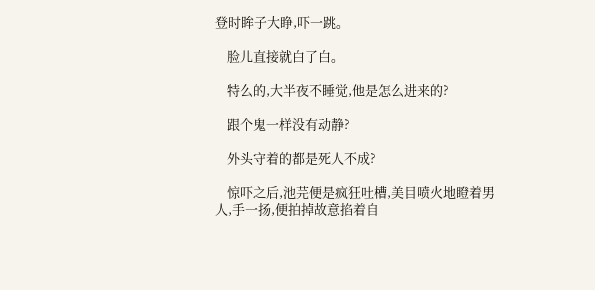登时眸子大睁,吓一跳。

    脸儿直接就白了白。

    特么的,大半夜不睡觉,他是怎么进来的?

    跟个鬼一样没有动静?

    外头守着的都是死人不成?

    惊吓之后,池芫便是疯狂吐槽,美目喷火地瞪着男人,手一扬,便拍掉故意掐着自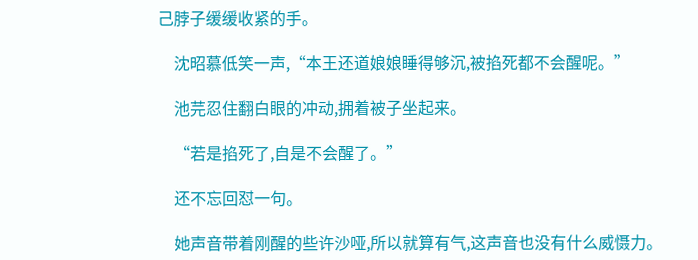己脖子缓缓收紧的手。

    沈昭慕低笑一声,“本王还道娘娘睡得够沉,被掐死都不会醒呢。”

    池芫忍住翻白眼的冲动,拥着被子坐起来。

    “若是掐死了,自是不会醒了。”

    还不忘回怼一句。

    她声音带着刚醒的些许沙哑,所以就算有气,这声音也没有什么威慑力。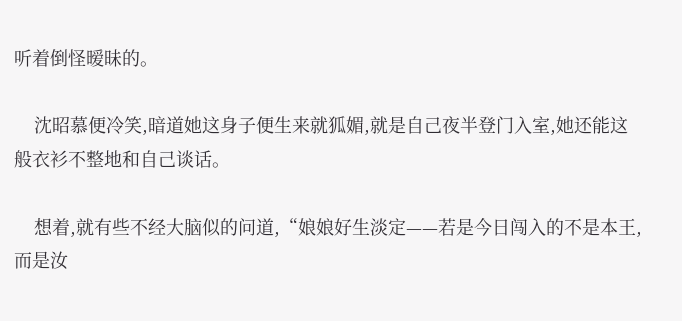听着倒怪暧昧的。

    沈昭慕便冷笑,暗道她这身子便生来就狐媚,就是自己夜半登门入室,她还能这般衣衫不整地和自己谈话。

    想着,就有些不经大脑似的问道,“娘娘好生淡定——若是今日闯入的不是本王,而是汝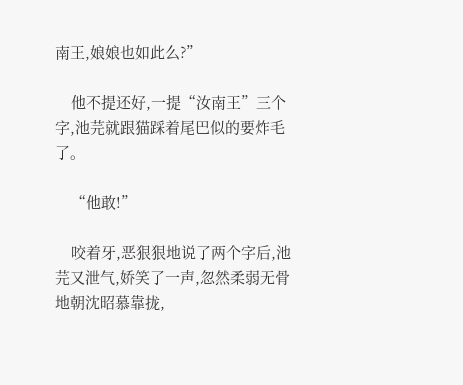南王,娘娘也如此么?”

    他不提还好,一提“汝南王”三个字,池芫就跟猫踩着尾巴似的要炸毛了。

    “他敢!”

    咬着牙,恶狠狠地说了两个字后,池芫又泄气,娇笑了一声,忽然柔弱无骨地朝沈昭慕靠拢,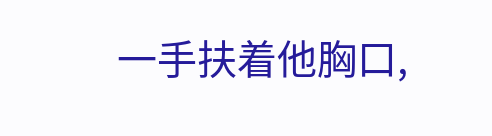一手扶着他胸口,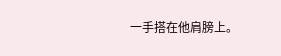一手搭在他肩膀上。